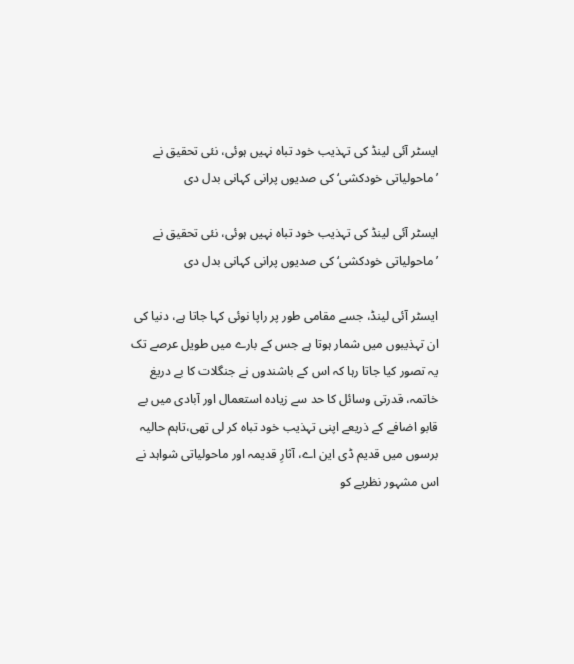ایسٹر آئی لینڈ کی تہذیب خود تباہ نہیں ہوئی، نئی تحقیق نے ’ماحولیاتی خودکشی‘ کی صدیوں پرانی کہانی بدل دی

ایسٹر آئی لینڈ کی تہذیب خود تباہ نہیں ہوئی، نئی تحقیق نے ’ماحولیاتی خودکشی‘ کی صدیوں پرانی کہانی بدل دی

ایسٹر آئی لینڈ، جسے مقامی طور پر راپا نوئی کہا جاتا ہے، دنیا کی ان تہذیبوں میں شمار ہوتا ہے جس کے بارے میں طویل عرصے تک یہ تصور کیا جاتا رہا کہ اس کے باشندوں نے جنگلات کا بے دریغ خاتمہ، قدرتی وسائل کا حد سے زیادہ استعمال اور آبادی میں بے قابو اضافے کے ذریعے اپنی تہذیب خود تباہ کر لی تھی،تاہم حالیہ برسوں میں قدیم ڈی این اے، آثارِ قدیمہ اور ماحولیاتی شواہد نے اس مشہور نظریے کو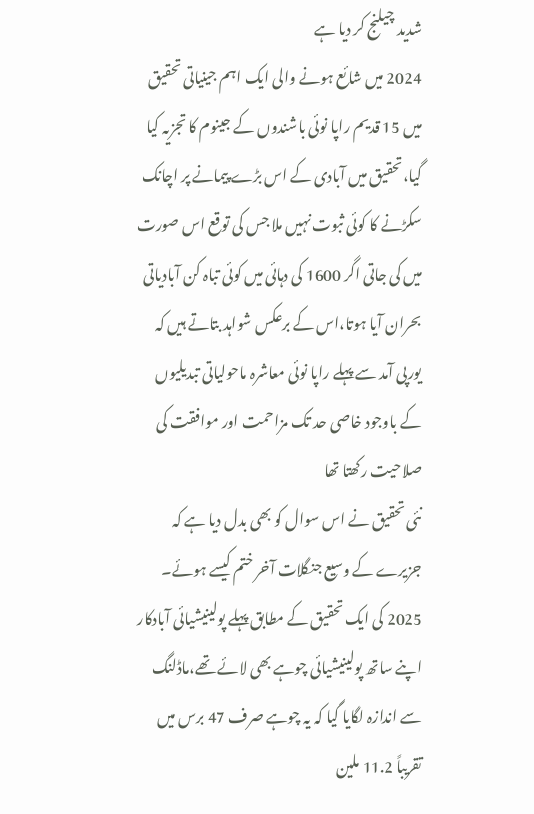شدید چیلنج کر دیا ہے
2024 میں شائع ہونے والی ایک اہم جینیاتی تحقیق میں 15 قدیم راپا نوئی باشندوں کے جینوم کا تجزیہ کیا گیا،تحقیق میں آبادی کے اس بڑے پیمانے پر اچانک سکڑنے کا کوئی ثبوت نہیں ملا جس کی توقع اس صورت میں کی جاتی اگر 1600 کی دہائی میں کوئی تباہ کن آبادیاتی بحران آیا ہوتا،اس کے برعکس شواہد بتاتے ہیں کہ یورپی آمد سے پہلے راپا نوئی معاشرہ ماحولیاتی تبدیلیوں کے باوجود خاصی حد تک مزاحمت اور موافقت کی صلاحیت رکھتا تھا
نئی تحقیق نے اس سوال کو بھی بدل دیا ہے کہ جزیرے کے وسیع جنگلات آخر ختم کیسے ہوئے۔ 2025 کی ایک تحقیق کے مطابق پہلے پولینیشیائی آبادکار اپنے ساتھ پولینیشیائی چوہے بھی لائے تھے،ماڈلنگ سے اندازہ لگایا گیا کہ یہ چوہے صرف 47 برس میں تقریباً 11.2 ملین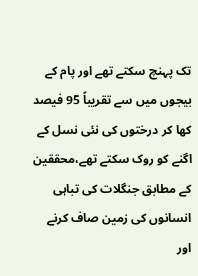تک پہنچ سکتے تھے اور پام کے بیجوں میں سے تقریباً 95 فیصد کھا کر درختوں کی نئی نسل کے اگنے کو روک سکتے تھے،محققین کے مطابق جنگلات کی تباہی انسانوں کی زمین صاف کرنے اور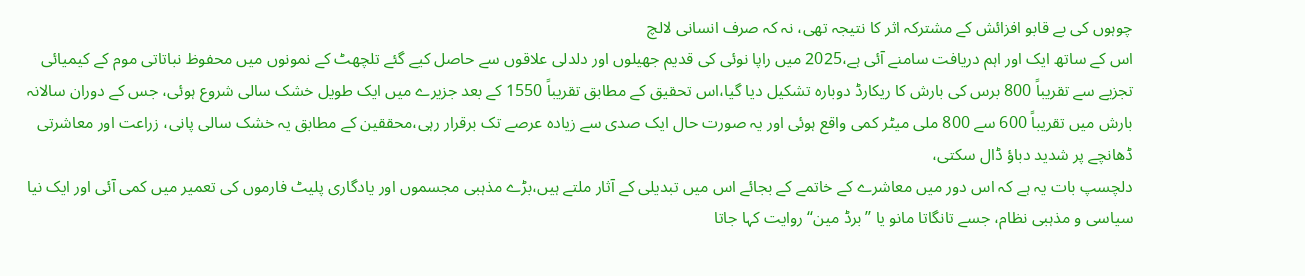چوہوں کی بے قابو افزائش کے مشترکہ اثر کا نتیجہ تھی، نہ کہ صرف انسانی لالچ
اس کے ساتھ ایک اور اہم دریافت سامنے آئی ہے،2025 میں راپا نوئی کی قدیم جھیلوں اور دلدلی علاقوں سے حاصل کیے گئے تلچھٹ کے نمونوں میں محفوظ نباتاتی موم کے کیمیائی تجزیے سے تقریباً 800 برس کی بارش کا ریکارڈ دوبارہ تشکیل دیا گیا،اس تحقیق کے مطابق تقریباً 1550 کے بعد جزیرے میں ایک طویل خشک سالی شروع ہوئی، جس کے دوران سالانہ بارش میں تقریباً 600 سے 800 ملی میٹر کمی واقع ہوئی اور یہ صورت حال ایک صدی سے زیادہ عرصے تک برقرار رہی،محققین کے مطابق یہ خشک سالی پانی، زراعت اور معاشرتی ڈھانچے پر شدید دباؤ ڈال سکتی،
دلچسپ بات یہ ہے کہ اس دور میں معاشرے کے خاتمے کے بجائے اس میں تبدیلی کے آثار ملتے ہیں،بڑے مذہبی مجسموں اور یادگاری پلیٹ فارموں کی تعمیر میں کمی آئی اور ایک نیا سیاسی و مذہبی نظام، جسے تانگاتا مانو یا ’’برڈ مین‘‘ روایت کہا جاتا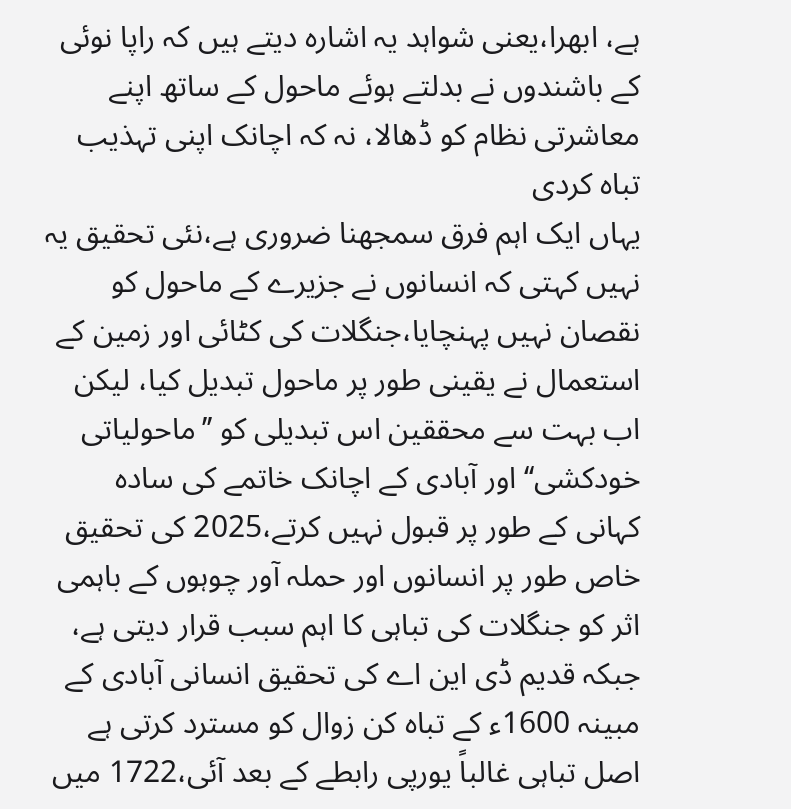ہے، ابھرا،یعنی شواہد یہ اشارہ دیتے ہیں کہ راپا نوئی کے باشندوں نے بدلتے ہوئے ماحول کے ساتھ اپنے معاشرتی نظام کو ڈھالا، نہ کہ اچانک اپنی تہذیب تباہ کردی
یہاں ایک اہم فرق سمجھنا ضروری ہے،نئی تحقیق یہ نہیں کہتی کہ انسانوں نے جزیرے کے ماحول کو نقصان نہیں پہنچایا،جنگلات کی کٹائی اور زمین کے استعمال نے یقینی طور پر ماحول تبدیل کیا، لیکن اب بہت سے محققین اس تبدیلی کو ’’ماحولیاتی خودکشی‘‘ اور آبادی کے اچانک خاتمے کی سادہ کہانی کے طور پر قبول نہیں کرتے،2025 کی تحقیق خاص طور پر انسانوں اور حملہ آور چوہوں کے باہمی اثر کو جنگلات کی تباہی کا اہم سبب قرار دیتی ہے، جبکہ قدیم ڈی این اے کی تحقیق انسانی آبادی کے مبینہ 1600ء کے تباہ کن زوال کو مسترد کرتی ہے
اصل تباہی غالباً یورپی رابطے کے بعد آئی،1722 میں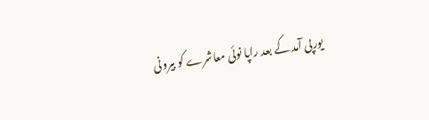یورپی آمد کے بعد راپا نوئی معاشرے کو بیرونی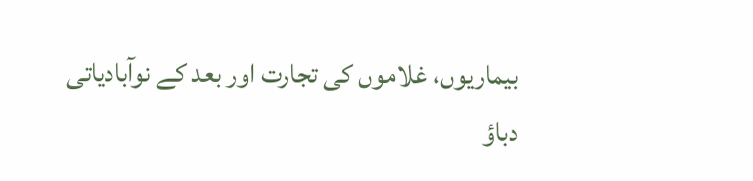بیماریوں، غلاموں کی تجارت اور بعد کے نوآبادیاتی دباؤ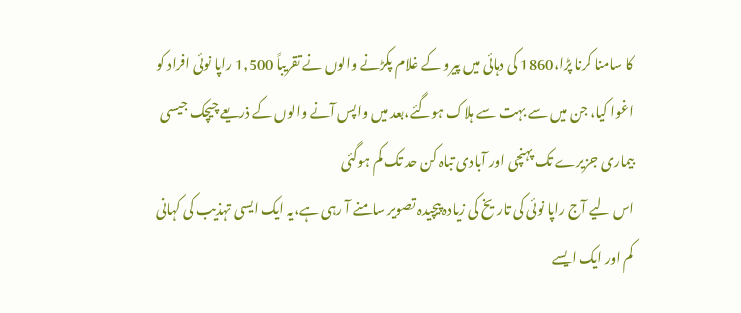کا سامنا کرنا پڑا،1860 کی دہائی میں پیرو کے غلام پکڑنے والوں نے تقریباً 1,500 راپا نوئی افراد کو اغوا کیا، جن میں سے بہت سے ہلاک ہوگئے،بعد میں واپس آنے والوں کے ذریعے چیچک جیسی بیماری جزیرے تک پہنچی اور آبادی تباہ کن حد تک کم ہوگئی
اس لیے آج راپا نوئی کی تاریخ کی زیادہ پیچیدہ تصویر سامنے آ رہی ہے،یہ ایک ایسی تہذیب کی کہانی کم اور ایک ایسے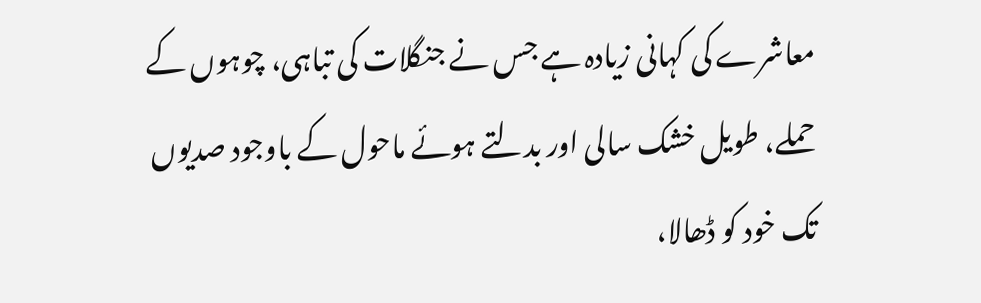معاشرے کی کہانی زیادہ ہے جس نے جنگلات کی تباہی، چوہوں کے حملے، طویل خشک سالی اور بدلتے ہوئے ماحول کے باوجود صدیوں تک خود کو ڈھالا،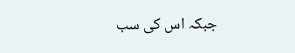جبکہ اس کی سب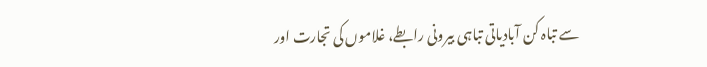سے تباہ کن آبادیاتی تباہی بیرونی رابطے، غلاموں کی تجارت اور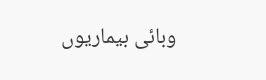وبائی بیماریوں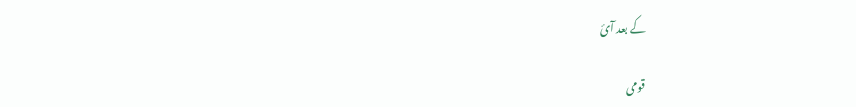کے بعد آئ

قومی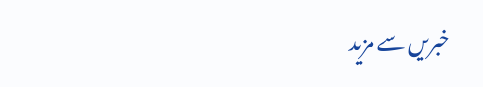خبریں سے مزید